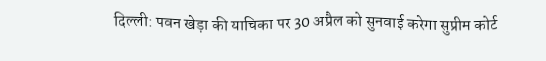दिल्ली: पवन खेड़ा की याचिका पर 30 अप्रैल को सुनवाई करेगा सुप्रीम कोर्ट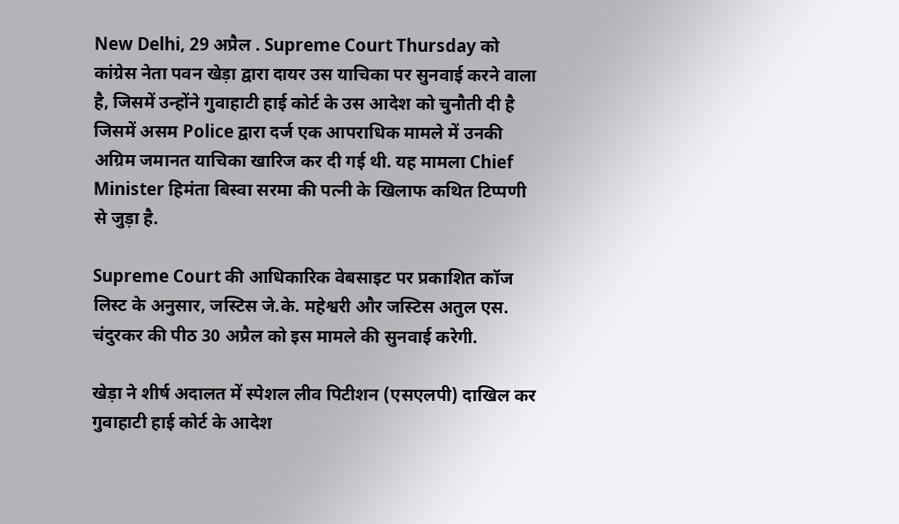New Delhi, 29 अप्रैल . Supreme Court Thursday को कांग्रेस नेता पवन खेड़ा द्वारा दायर उस याचिका पर सुनवाई करने वाला है, जिसमें उन्होंने गुवाहाटी हाई कोर्ट के उस आदेश को चुनौती दी है जिसमें असम Police द्वारा दर्ज एक आपराधिक मामले में उनकी अग्रिम जमानत याचिका खारिज कर दी गई थी. यह मामला Chief Minister हिमंता बिस्वा सरमा की पत्नी के खिलाफ कथित टिप्पणी से जुड़ा है.

Supreme Court की आधिकारिक वेबसाइट पर प्रकाशित कॉज लिस्ट के अनुसार, जस्टिस जे.के. महेश्वरी और जस्टिस अतुल एस. चंदुरकर की पीठ 30 अप्रैल को इस मामले की सुनवाई करेगी.

खेड़ा ने शीर्ष अदालत में स्पेशल लीव पिटीशन (एसएलपी) दाखिल कर गुवाहाटी हाई कोर्ट के आदेश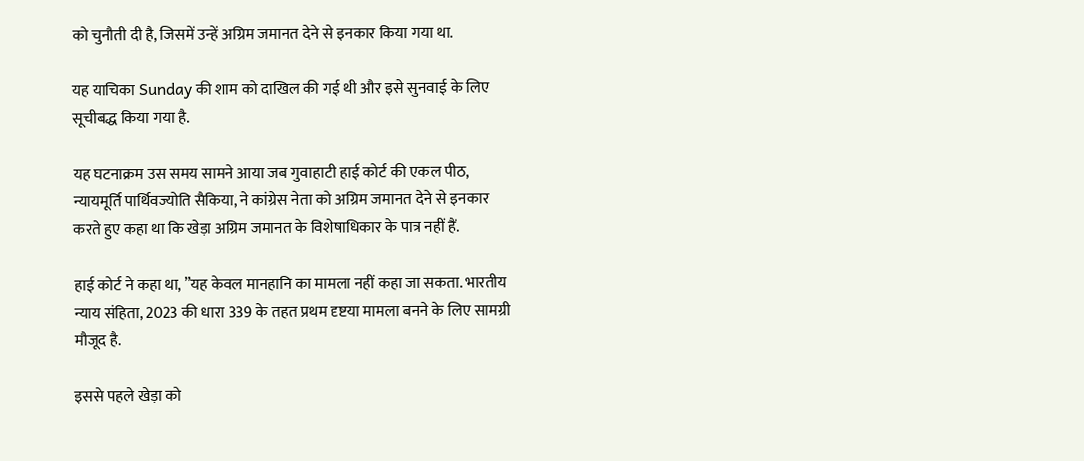को चुनौती दी है, जिसमें उन्हें अग्रिम जमानत देने से इनकार किया गया था.

यह याचिका Sunday की शाम को दाखिल की गई थी और इसे सुनवाई के लिए सूचीबद्ध किया गया है.

यह घटनाक्रम उस समय सामने आया जब गुवाहाटी हाई कोर्ट की एकल पीठ, न्यायमूर्ति पार्थिवज्योति सैकिया, ने कांग्रेस नेता को अग्रिम जमानत देने से इनकार करते हुए कहा था कि खेड़ा अग्रिम जमानत के विशेषाधिकार के पात्र नहीं हैं.

हाई कोर्ट ने कहा था, ”यह केवल मानहानि का मामला नहीं कहा जा सकता. भारतीय न्याय संहिता, 2023 की धारा 339 के तहत प्रथम दृष्टया मामला बनने के लिए सामग्री मौजूद है.

इससे पहले खेड़ा को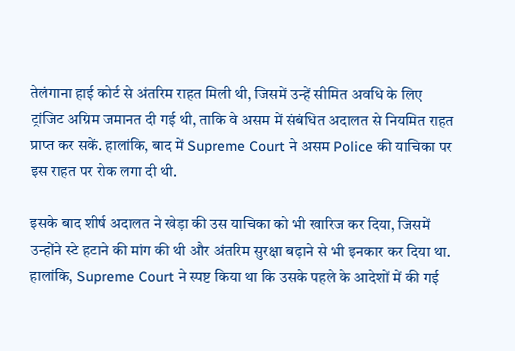तेलंगाना हाई कोर्ट से अंतरिम राहत मिली थी, जिसमें उन्हें सीमित अवधि के लिए ट्रांजिट अग्रिम जमानत दी गई थी, ताकि वे असम में संबंधित अदालत से नियमित राहत प्राप्त कर सकें. हालांकि, बाद में Supreme Court ने असम Police की याचिका पर इस राहत पर रोक लगा दी थी.

इसके बाद शीर्ष अदालत ने खेड़ा की उस याचिका को भी खारिज कर दिया, जिसमें उन्होंने स्टे हटाने की मांग की थी और अंतरिम सुरक्षा बढ़ाने से भी इनकार कर दिया था. हालांकि, Supreme Court ने स्पष्ट किया था कि उसके पहले के आदेशों में की गई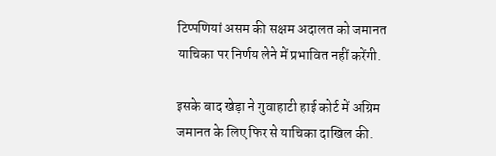टिप्पणियां असम की सक्षम अदालत को जमानत याचिका पर निर्णय लेने में प्रभावित नहीं करेंगी.

इसके बाद खेड़ा ने गुवाहाटी हाई कोर्ट में अग्रिम जमानत के लिए फिर से याचिका दाखिल की.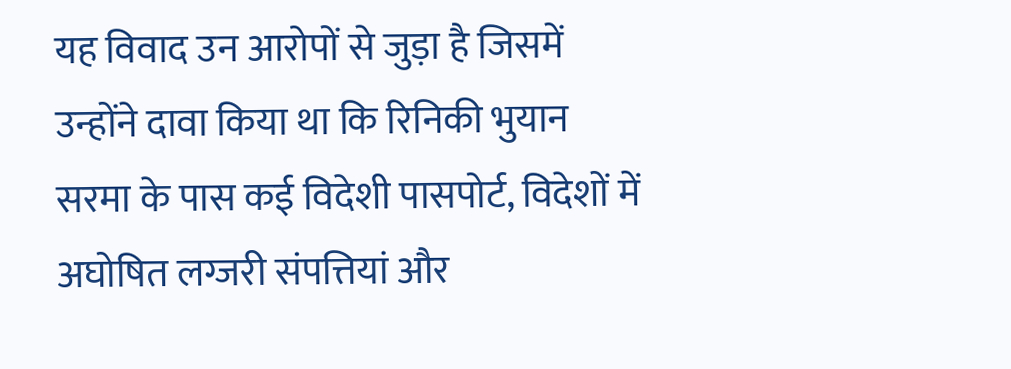यह विवाद उन आरोपों से जुड़ा है जिसमें उन्होंने दावा किया था कि रिनिकी भुयान सरमा के पास कई विदेशी पासपोर्ट, विदेशों में अघोषित लग्जरी संपत्तियां और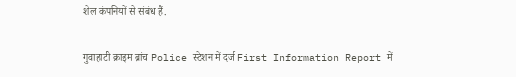शेल कंपनियों से संबंध हैं.

गुवाहाटी क्राइम ब्रांच Police स्टेशन में दर्ज First Information Report में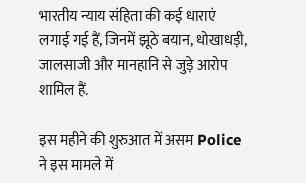भारतीय न्याय संहिता की कई धाराएं लगाई गई हैं, जिनमें झूठे बयान, धोखाधड़ी, जालसाजी और मानहानि से जुड़े आरोप शामिल हैं.

इस महीने की शुरुआत में असम Police ने इस मामले में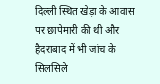दिल्ली स्थित खेड़ा के आवास पर छापेमारी की थी और हैदराबाद में भी जांच के सिलसिले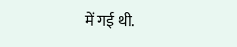में गई थी.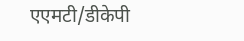एएमटी/डीकेपी